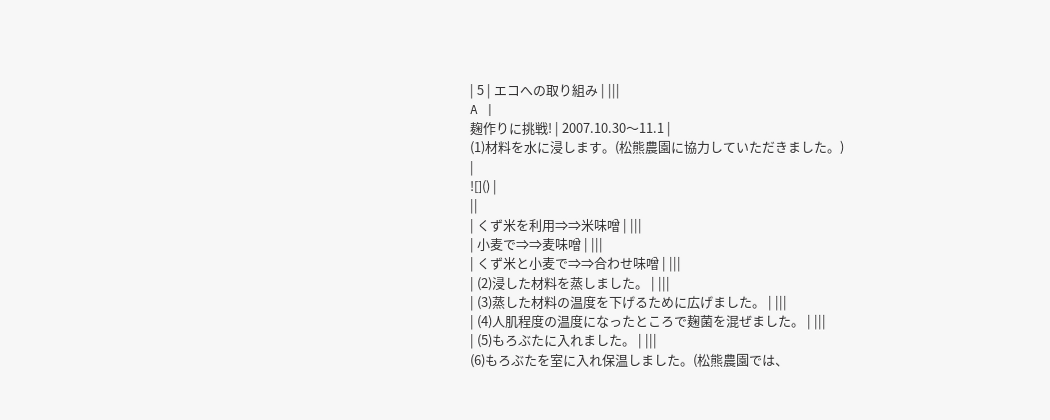| 5 | エコへの取り組み | |||
A |
麹作りに挑戦! | 2007.10.30〜11.1 |
(1)材料を水に浸します。(松熊農園に協力していただきました。)
|
![]() |
||
| くず米を利用⇒⇒米味噌 | |||
| 小麦で⇒⇒麦味噌 | |||
| くず米と小麦で⇒⇒合わせ味噌 | |||
| (2)浸した材料を蒸しました。 | |||
| (3)蒸した材料の温度を下げるために広げました。 | |||
| (4)人肌程度の温度になったところで麹菌を混ぜました。 | |||
| (5)もろぶたに入れました。 | |||
(6)もろぶたを室に入れ保温しました。(松熊農園では、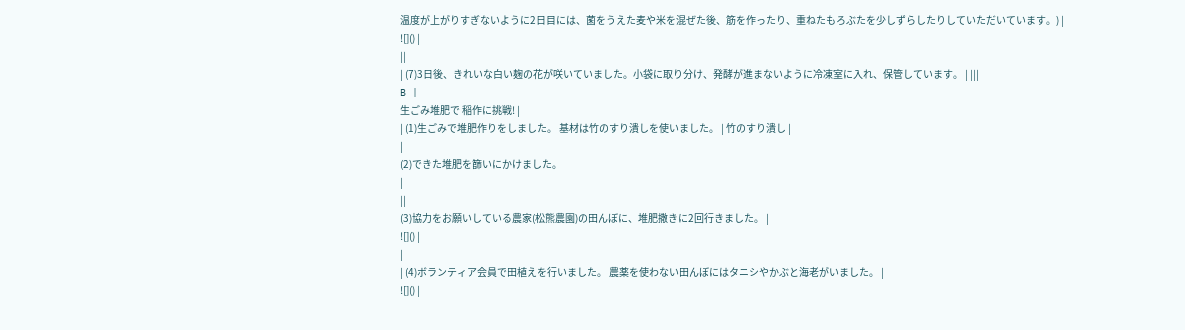温度が上がりすぎないように2日目には、菌をうえた麦や米を混ぜた後、筋を作ったり、重ねたもろぶたを少しずらしたりしていただいています。) |
![]() |
||
| (7)3日後、きれいな白い麹の花が咲いていました。小袋に取り分け、発酵が進まないように冷凍室に入れ、保管しています。 | |||
B |
生ごみ堆肥で 稲作に挑戦! |
| (1)生ごみで堆肥作りをしました。 基材は竹のすり潰しを使いました。 | 竹のすり潰し |
|
(2)できた堆肥を篩いにかけました。
|
||
(3)協力をお願いしている農家(松熊農園)の田んぼに、堆肥撒きに2回行きました。 |
![]() |
|
| (4)ボランティア会員で田植えを行いました。 農薬を使わない田んぼにはタニシやかぶと海老がいました。 |
![]() |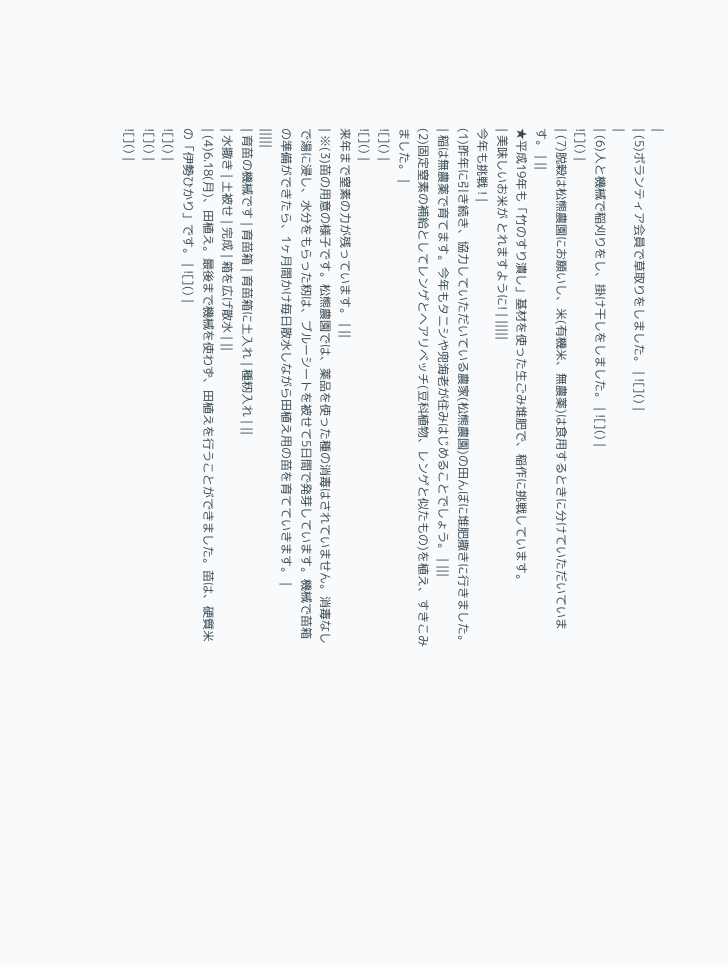|
| (5)ボランティア会員で草取りをしました。 | ![]() |
|
| (6)人と機械で稲刈りをし、掛け干しをしました。 | ![]() |
![]() |
| (7)脱穀は松熊農園にお願いし、米(有機米、無農薬)は食用するときに分けていただいています。 | ||
★平成19年も「竹のすり潰し」基材を使った生ごみ堆肥で、稲作に挑戦しています。
| 美味しいお米が とれますように! | |||||
今年も挑戦 ! |
(1)昨年に引き続き、協力していただいている農家(松熊農園)の田んぼに堆肥撒きに行きました。 | 稲は無農薬で育てます。今年もタニシや兜海老が住みはじめることでしょう。 | |||
(2)固定窒素の補給としてレンゲとヘアリベッチ(豆科植物、レンゲと似たもの)を植え、すきこみました。 |
![]() |
![]() |
来年まで窒素の力が残っています。 | ||
| ※(3)苗の用意の様子です。松熊農園では、薬品を使った種の消毒はされていません。消毒なしで湯に浸し、水分をもらった籾は、ブルーシートを被せて5日間で発芽しています。機械で苗箱の準備ができたら、1ヶ月間かけ毎日散水しながら田植え用の苗を育てていきます。 |
|||||
| 育苗の機械です | 育苗箱 | 育苗箱に土入れ | 種籾入れ | ||
| 水撒き | 土被せ | 完成 | 箱を広げ散水 | ||
| (4)6.18(月)、田植え。最後まで機械を使わず、田植えを行うことができました。苗は、硬質米の「伊勢ひかり」です。 | ![]() |
![]() |
![]() |
![]() |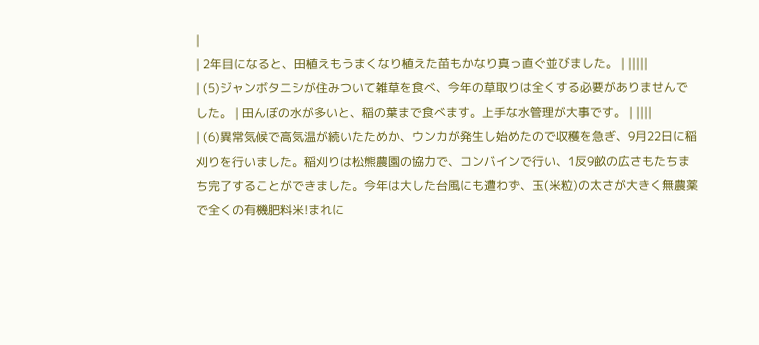|
| 2年目になると、田植えもうまくなり植えた苗もかなり真っ直ぐ並びました。 | |||||
| (5)ジャンボタニシが住みついて雑草を食べ、今年の草取りは全くする必要がありませんでした。 | 田んぼの水が多いと、稲の葉まで食べます。上手な水管理が大事です。 | ||||
| (6)異常気候で高気温が続いたためか、ウンカが発生し始めたので収穫を急ぎ、9月22日に稲刈りを行いました。稲刈りは松熊農園の協力で、コンバインで行い、1反9畝の広さもたちまち完了することができました。今年は大した台風にも遭わず、玉(米粒)の太さが大きく無農薬で全くの有機肥料米!まれに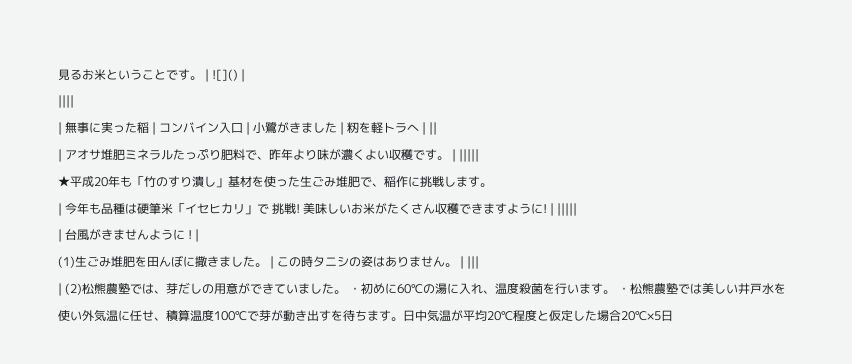見るお米ということです。 | ![]() |
||||
| 無事に実った稲 | コンバイン入口 | 小鷺がきました | 籾を軽トラへ | ||
| アオサ堆肥ミネラルたっぷり肥料で、昨年より味が濃くよい収穫です。 | |||||
★平成20年も「竹のすり潰し」基材を使った生ごみ堆肥で、稲作に挑戦します。
| 今年も品種は硬筆米「イセヒカリ」で 挑戦! 美味しいお米がたくさん収穫できますように! | |||||
| 台風がきませんように ! |
(1)生ごみ堆肥を田んぼに撒きました。 | この時タニシの姿はありません。 | |||
| (2)松熊農塾では、芽だしの用意ができていました。 ・初めに60℃の湯に入れ、温度殺菌を行います。 ・松熊農塾では美しい井戸水を使い外気温に任せ、積算温度100℃で芽が動き出すを待ちます。日中気温が平均20℃程度と仮定した場合20℃×5日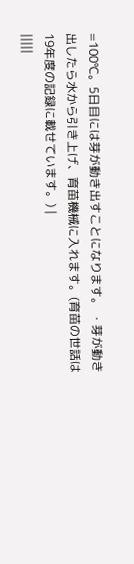=100℃。5日目には芽が動き出すことになります。 ・芽が動き出したら水から引き上げ、育苗機械に入れます。(育苗の世話は19年度の記録に載せています。) |
|||||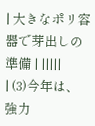| 大きなポリ容器で芽出しの準備 | |||||
| (3)今年は、強力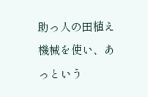助っ人の田植え機械を使い、あっという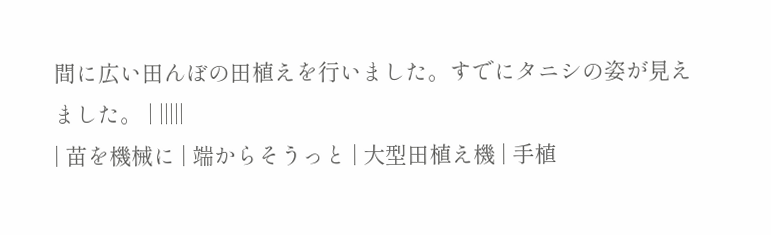間に広い田んぼの田植えを行いました。すでにタニシの姿が見えました。 | |||||
| 苗を機械に | 端からそうっと | 大型田植え機 | 手植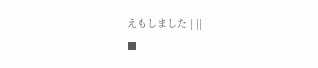えもしました | ||
■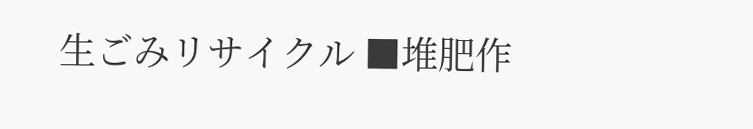生ごみリサイクル ■堆肥作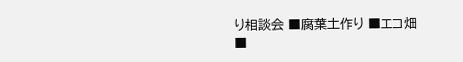り相談会 ■腐葉土作り ■エコ畑 ■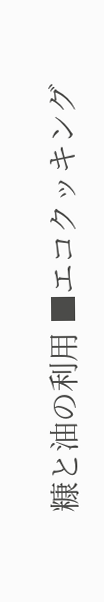糠と油の利用 ■エコクッキング